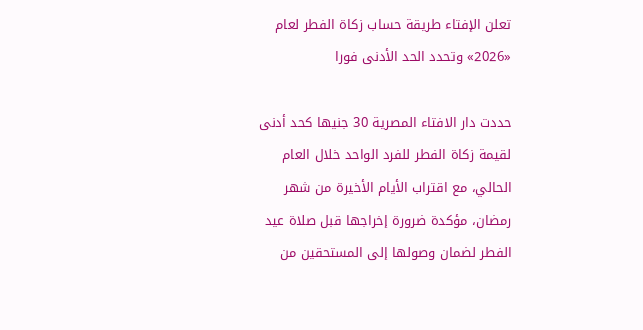تعلن الإفتاء طريقة حساب زكاة الفطر لعام «2026» وتحدد الحد الأدنى فورا

حددت دار الافتاء المصرية 30 جنيها كحد أدنى لقيمة زكاة الفطر للفرد الواحد خلال العام الحالي، مع اقتراب الأيام الأخيرة من شهر رمضان، مؤكدة ضرورة إخراجها قبل صلاة عيد الفطر لضمان وصولها إلى المستحقين من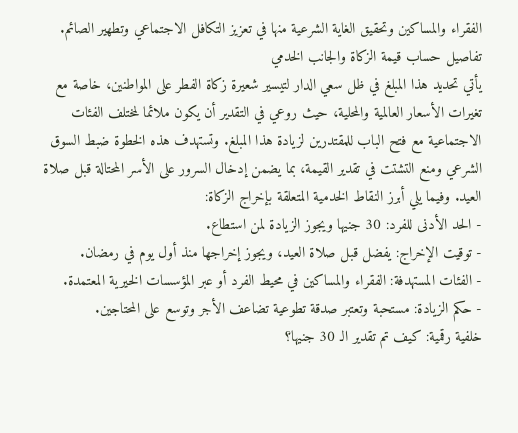الفقراء والمساكين وتحقيق الغاية الشرعية منها في تعزيز التكافل الاجتماعي وتطهير الصائم.
تفاصيل حساب قيمة الزكاة والجانب الخدمي
يأتي تحديد هذا المبلغ في ظل سعي الدار لتيسير شعيرة زكاة الفطر على المواطنين، خاصة مع تغيرات الأسعار العالمية والمحلية، حيث روعي في التقدير أن يكون ملائما لمختلف الفئات الاجتماعية مع فتح الباب للمقتدرين لزيادة هذا المبلغ. وتستهدف هذه الخطوة ضبط السوق الشرعي ومنع التشتت في تقدير القيمة، بما يضمن إدخال السرور على الأسر المحتالة قبل صلاة العيد. وفيما يلي أبرز النقاط الخدمية المتعلقة بإخراج الزكاة:
- الحد الأدنى للفرد: 30 جنيها ويجوز الزيادة لمن استطاع.
- توقيت الإخراج: يفضل قبل صلاة العيد، ويجوز إخراجها منذ أول يوم في رمضان.
- الفئات المستهدفة: الفقراء والمساكين في محيط الفرد أو عبر المؤسسات الخيرية المعتمدة.
- حكم الزيادة: مستحبة وتعتبر صدقة تطوعية تضاعف الأجر وتوسع على المحتاجين.
خلفية رقمية: كيف تم تقدير الـ 30 جنيها؟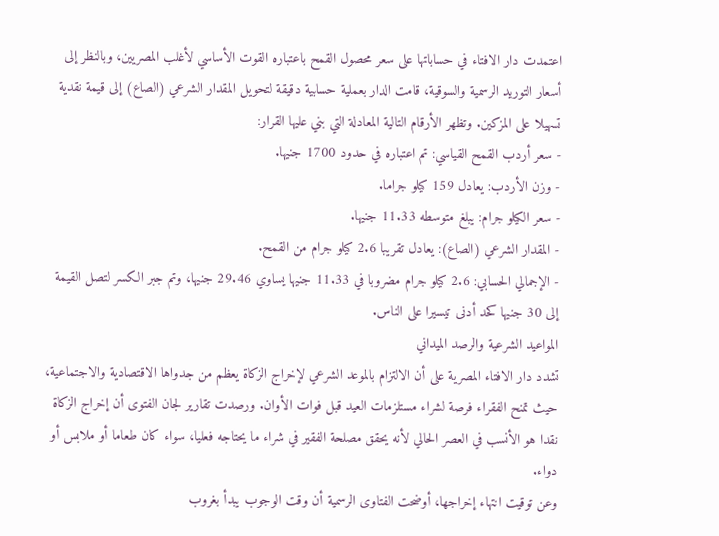اعتمدت دار الافتاء في حساباتها على سعر محصول القمح باعتباره القوت الأساسي لأغلب المصريين، وبالنظر إلى أسعار التوريد الرسمية والسوقية، قامت الدار بعملية حسابية دقيقة لتحويل المقدار الشرعي (الصاع) إلى قيمة نقدية تسهيلا على المزكين. وتظهر الأرقام التالية المعادلة التي بني عليها القرار:
- سعر أردب القمح القياسي: تم اعتباره في حدود 1700 جنيها.
- وزن الأردب: يعادل 159 كيلو جراما.
- سعر الكيلو جرام: يبلغ متوسطه 11.33 جنيها.
- المقدار الشرعي (الصاع): يعادل تقريبا 2.6 كيلو جرام من القمح.
- الإجمالي الحسابي: 2.6 كيلو جرام مضروبا في 11.33 جنيها يساوي 29.46 جنيها، وتم جبر الكسر لتصل القيمة إلى 30 جنيها كحد أدنى تيسيرا على الناس.
المواعيد الشرعية والرصد الميداني
تشدد دار الافتاء المصرية على أن الالتزام بالموعد الشرعي لإخراج الزكاة يعظم من جدواها الاقتصادية والاجتماعية، حيث تمنح الفقراء فرصة لشراء مستلزمات العيد قبل فوات الأوان. ورصدت تقارير لجان الفتوى أن إخراج الزكاة نقدا هو الأنسب في العصر الحالي لأنه يحقق مصلحة الفقير في شراء ما يحتاجه فعليا، سواء كان طعاما أو ملابس أو دواء.
وعن توقيت انتهاء إخراجها، أوضحت الفتاوى الرسمية أن وقت الوجوب يبدأ بغروب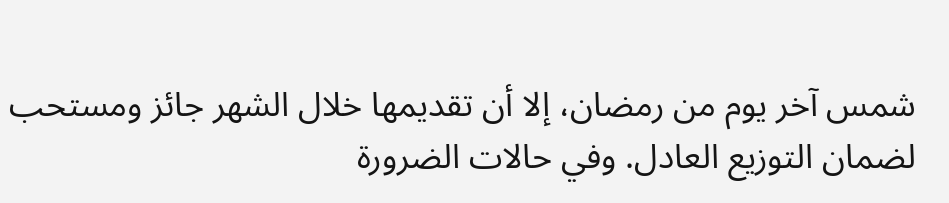شمس آخر يوم من رمضان، إلا أن تقديمها خلال الشهر جائز ومستحب لضمان التوزيع العادل. وفي حالات الضرورة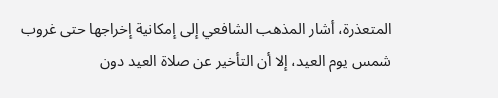المتعذرة، أشار المذهب الشافعي إلى إمكانية إخراجها حتى غروب شمس يوم العيد، إلا أن التأخير عن صلاة العيد دون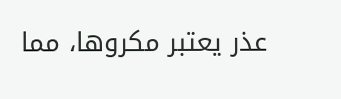عذر يعتبر مكروها، مما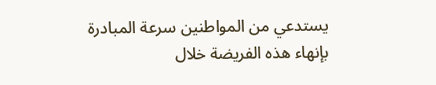يستدعي من المواطنين سرعة المبادرة بإنهاء هذه الفريضة خلال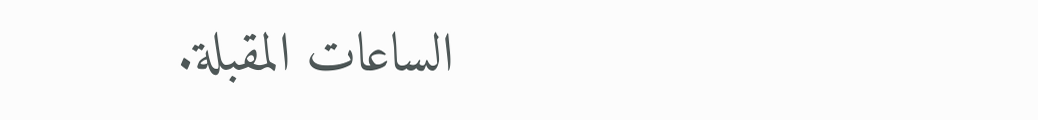الساعات المقبلة.